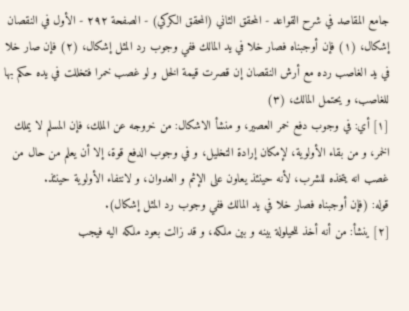جامع المقاصد في شرح القواعد - المحقق الثاني (المحقق الكركي) - الصفحة ٢٩٢ - الأول في النقصان
إشكال، (١) فإن أوجبناه فصار خلا في يد المالك ففي وجوب رد المثل إشكال، (٢) فإن صار خلا في يد الغاصب رده مع أرش النقصان إن قصرت قيمة الخل و لو غصب خمرا فتخللت في يده حكم بها للغاصب، و يحتمل المالك، (٣)
[١] أي: في وجوب دفع خمر العصير، و منشأ الاشكال: من خروجه عن الملك، فإن المسلم لا يملك الخمر، و من بقاء الأولوية، لإمكان إرادة التخليل، و في وجوب الدفع قوة، إلا أن يعلم من حال من غصب انه يتخذه للشرب، لأنه حينئذ يعاون على الإثم و العدوان، و لانتفاء الأولوية حينئذ.
قوله: (فإن أوجبناه فصار خلا في يد المالك ففي وجوب رد المثل إشكال).
[٢] ينشأ: من أنه أخذ للحيلولة بينه و بين ملكه، و قد زالت بعود ملكه اليه فيجب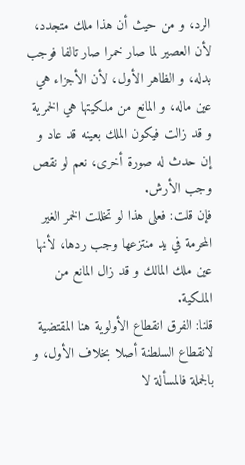الرد، و من حيث أن هذا ملك متجدد، لأن العصير لما صار خمرا صار تالفا فوجب بدله، و الظاهر الأول، لأن الأجزاء هي عين ماله، و المانع من ملكيتها هي الخمرية و قد زالت فيكون الملك بعينه قد عاد و إن حدث له صورة أخرى، نعم لو نقص وجب الأرش.
فإن قلت: فعلى هذا لو تخللت الخمر الغير المحرمة في يد منتزعها وجب ردها، لأنها عين ملك المالك و قد زال المانع من الملكية.
قلنا: الفرق انقطاع الأولوية هنا المقتضية لانقطاع السلطنة أصلا بخلاف الأول، و بالجملة فالمسألة لا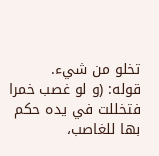تخلو من شيء.
قوله: (و لو غصب خمرا فتخللت في يده حكم بها للغاصب،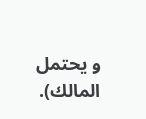و يحتمل المالك).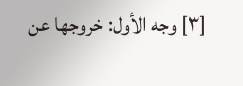[٣] وجه الأول: خروجها عن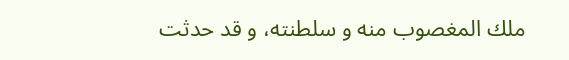ملك المغصوب منه و سلطنته، و قد حدثت